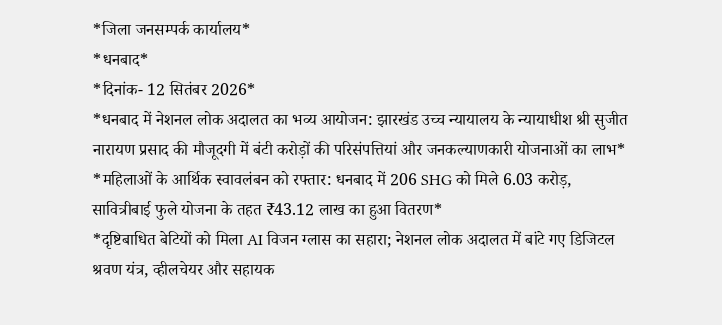*जिला जनसम्पर्क कार्यालय*
*धनबाद*
*दिनांक- 12 सितंबर 2026*
*धनबाद में नेशनल लोक अदालत का भव्य आयोजन: झारखंड उच्च न्यायालय के न्यायाधीश श्री सुजीत नारायण प्रसाद की मौजूदगी में बंटी करोड़ों की परिसंपत्तियां और जनकल्याणकारी योजनाओं का लाभ*
*महिलाओं के आर्थिक स्वावलंबन को रफ्तार: धनबाद में 206 SHG को मिले 6.03 करोड़, सावित्रीबाई फुले योजना के तहत ₹43.12 लाख का हुआ वितरण*
*दृष्टिबाधित बेटियों को मिला AI विजन ग्लास का सहारा; नेशनल लोक अदालत में बांटे गए डिजिटल श्रवण यंत्र, व्हीलचेयर और सहायक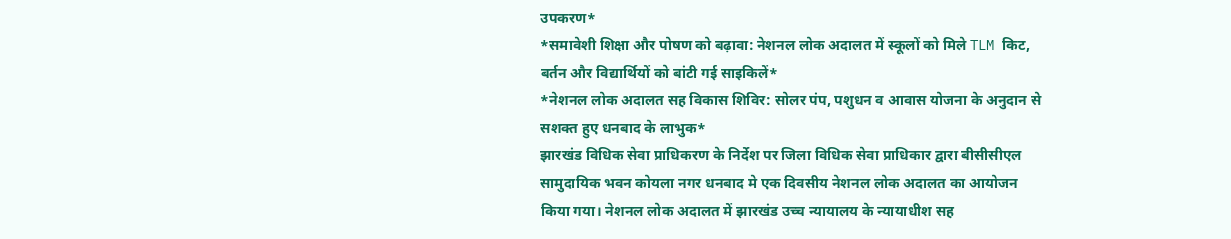उपकरण*
*समावेशी शिक्षा और पोषण को बढ़ावा: नेशनल लोक अदालत में स्कूलों को मिले TLM किट, बर्तन और विद्यार्थियों को बांटी गई साइकिलें*
*नेशनल लोक अदालत सह विकास शिविर: सोलर पंप, पशुधन व आवास योजना के अनुदान से सशक्त हुए धनबाद के लाभुक*
झारखंड विधिक सेवा प्राधिकरण के निर्देश पर जिला विधिक सेवा प्राधिकार द्वारा बीसीसीएल सामुदायिक भवन कोयला नगर धनबाद मे एक दिवसीय नेशनल लोक अदालत का आयोजन किया गया। नेशनल लोक अदालत में झारखंड उच्च न्यायालय के न्यायाधीश सह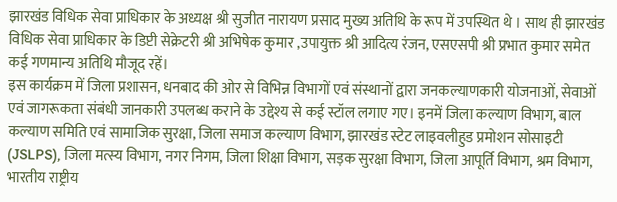झारखंड विधिक सेवा प्राधिकार के अध्यक्ष श्री सुजीत नारायण प्रसाद मुख्य अतिथि के रूप में उपस्थित थे । साथ ही झारखंड विधिक सेवा प्राधिकार के डिप्टी सेक्रेटरी श्री अभिषेक कुमार ,उपायुक्त श्री आदित्य रंजन, एसएसपी श्री प्रभात कुमार समेत कई गणमान्य अतिथि मौजूद रहें।
इस कार्यक्रम में जिला प्रशासन, धनबाद की ओर से विभिन्न विभागों एवं संस्थानों द्वारा जनकल्याणकारी योजनाओं, सेवाओं एवं जागरूकता संबंधी जानकारी उपलब्ध कराने के उद्देश्य से कई स्टॉल लगाए गए। इनमें जिला कल्याण विभाग, बाल कल्याण समिति एवं सामाजिक सुरक्षा, जिला समाज कल्याण विभाग, झारखंड स्टेट लाइवलीहुड प्रमोशन सोसाइटी (JSLPS), जिला मत्स्य विभाग, नगर निगम, जिला शिक्षा विभाग, सड़क सुरक्षा विभाग, जिला आपूर्ति विभाग, श्रम विभाग, भारतीय राष्ट्रीय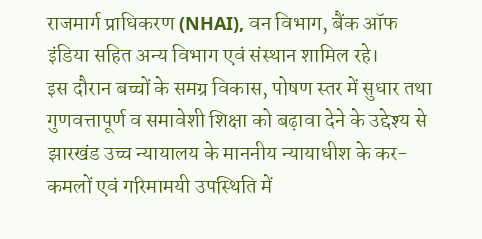राजमार्ग प्राधिकरण (NHAI), वन विभाग, बैंक ऑफ इंडिया सहित अन्य विभाग एवं संस्थान शामिल रहे।
इस दौरान बच्चों के समग्र विकास, पोषण स्तर में सुधार तथा गुणवत्तापूर्ण व समावेशी शिक्षा को बढ़ावा देने के उद्देश्य से झारखंड उच्च न्यायालय के माननीय न्यायाधीश के कर-कमलों एवं गरिमामयी उपस्थिति में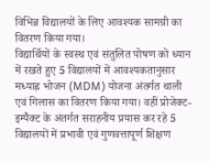विभिन्न विद्यालयों के लिए आवश्यक सामग्री का वितरण किया गया।
विद्यार्थियों के स्वस्थ एवं संतुलित पोषण को ध्यान में रखते हुए 5 विद्यालयों में आवश्यकतानुसार मध्याह्न भोजन (MDM) योजना अंतर्गत थाली एवं गिलास का वितरण किया गया। वहीं प्रोजेक्ट-इम्पैक्ट के अंतर्गत सराहनीय प्रयास कर रहे 5 विद्यालयों में प्रभावी एवं गुणवत्तापूर्ण शिक्षण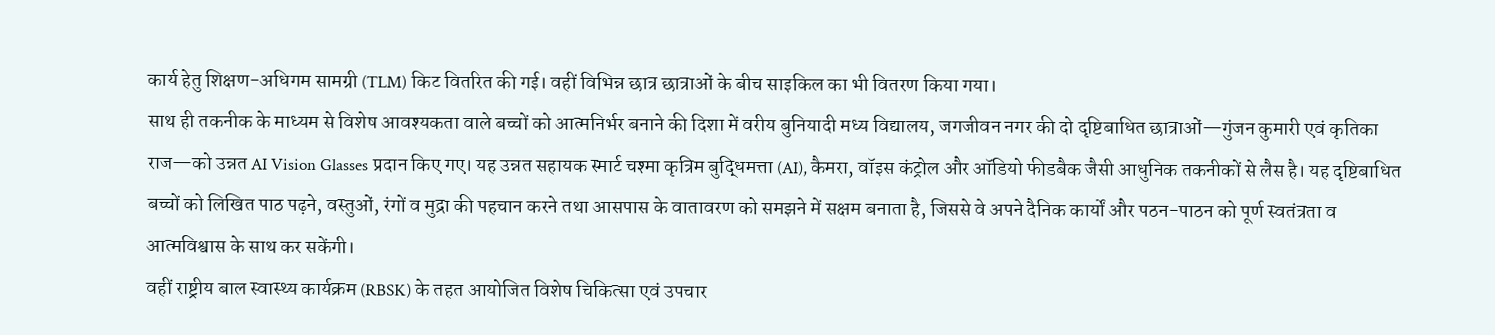कार्य हेतु शिक्षण-अधिगम सामग्री (TLM) किट वितरित की गई। वहीं विभिन्न छात्र छात्राओं के बीच साइकिल का भी वितरण किया गया।
साथ ही तकनीक के माध्यम से विशेष आवश्यकता वाले बच्चों को आत्मनिर्भर बनाने की दिशा में वरीय बुनियादी मध्य विद्यालय, जगजीवन नगर की दो दृष्टिबाधित छात्राओं—गुंजन कुमारी एवं कृतिका राज—को उन्नत AI Vision Glasses प्रदान किए गए। यह उन्नत सहायक स्मार्ट चश्मा कृत्रिम बुद्धिमत्ता (AI), कैमरा, वॉइस कंट्रोल और ऑडियो फीडबैक जैसी आधुनिक तकनीकों से लैस है। यह दृष्टिबाधित बच्चों को लिखित पाठ पढ़ने, वस्तुओं, रंगों व मुद्रा की पहचान करने तथा आसपास के वातावरण को समझने में सक्षम बनाता है, जिससे वे अपने दैनिक कार्यों और पठन-पाठन को पूर्ण स्वतंत्रता व आत्मविश्वास के साथ कर सकेंगी।
वहीं राष्ट्रीय बाल स्वास्थ्य कार्यक्रम (RBSK) के तहत आयोजित विशेष चिकित्सा एवं उपचार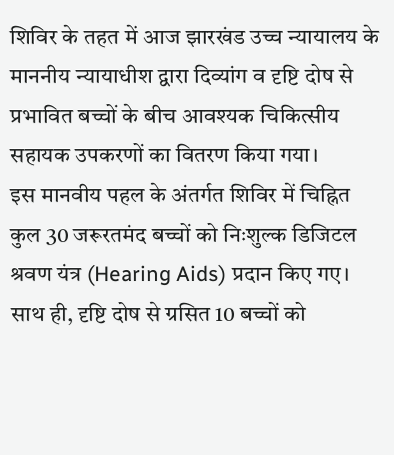शिविर के तहत में आज झारखंड उच्च न्यायालय के माननीय न्यायाधीश द्वारा दिव्यांग व दृष्टि दोष से प्रभावित बच्चों के बीच आवश्यक चिकित्सीय सहायक उपकरणों का वितरण किया गया।
इस मानवीय पहल के अंतर्गत शिविर में चिह्नित कुल 30 जरूरतमंद बच्चों को निःशुल्क डिजिटल श्रवण यंत्र (Hearing Aids) प्रदान किए गए। साथ ही, दृष्टि दोष से ग्रसित 10 बच्चों को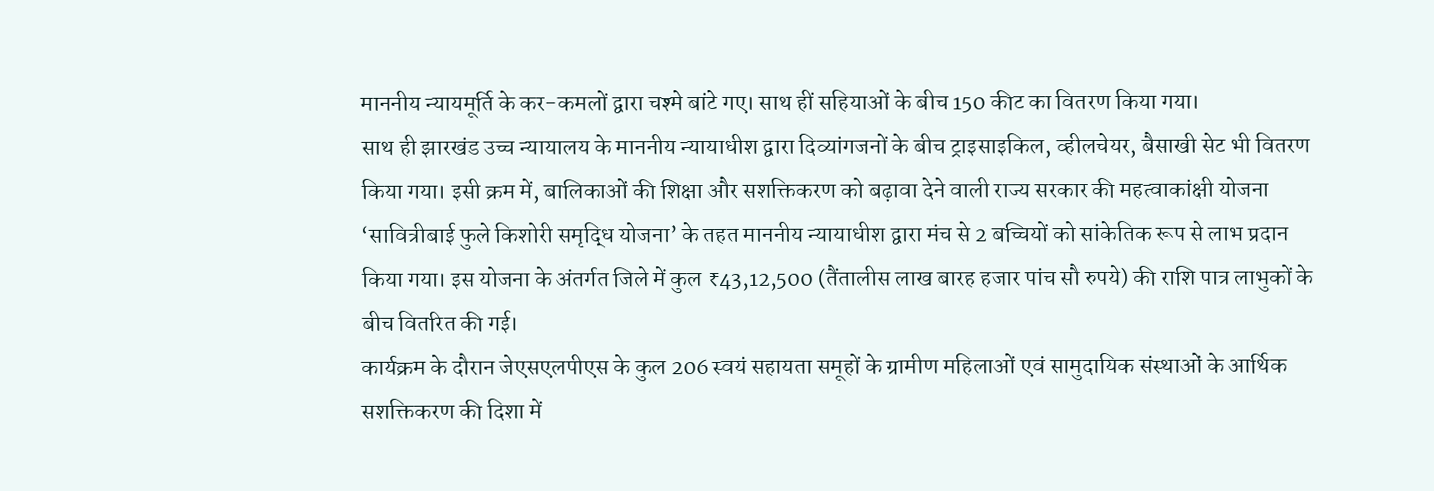माननीय न्यायमूर्ति के कर-कमलों द्वारा चश्मे बांटे गए। साथ हीं सहियाओं के बीच 150 कीट का वितरण किया गया।
साथ ही झारखंड उच्च न्यायालय के माननीय न्यायाधीश द्वारा दिव्यांगजनों के बीच ट्राइसाइकिल, व्हीलचेयर, बैसाखी सेट भी वितरण किया गया। इसी क्रम में, बालिकाओं की शिक्षा और सशक्तिकरण को बढ़ावा देने वाली राज्य सरकार की महत्वाकांक्षी योजना ‘सावित्रीबाई फुले किशोरी समृद्धि योजना’ के तहत माननीय न्यायाधीश द्वारा मंच से 2 बच्चियों को सांकेतिक रूप से लाभ प्रदान किया गया। इस योजना के अंतर्गत जिले में कुल ₹43,12,500 (तैंतालीस लाख बारह हजार पांच सौ रुपये) की राशि पात्र लाभुकों के बीच वितरित की गई।
कार्यक्रम के दौरान जेएसएलपीएस के कुल 206 स्वयं सहायता समूहों के ग्रामीण महिलाओं एवं सामुदायिक संस्थाओं के आर्थिक सशक्तिकरण की दिशा में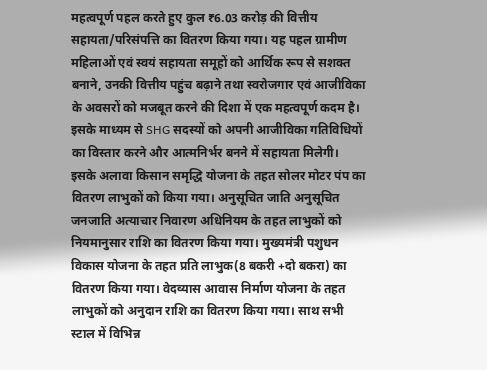महत्वपूर्ण पहल करते हुए कुल ₹6.03 करोड़ की वित्तीय सहायता/परिसंपत्ति का वितरण किया गया। यह पहल ग्रामीण महिलाओं एवं स्वयं सहायता समूहों को आर्थिक रूप से सशक्त बनाने, उनकी वित्तीय पहुंच बढ़ाने तथा स्वरोजगार एवं आजीविका के अवसरों को मजबूत करने की दिशा में एक महत्वपूर्ण कदम है। इसके माध्यम से SHG सदस्यों को अपनी आजीविका गतिविधियों का विस्तार करने और आत्मनिर्भर बनने में सहायता मिलेगी।
इसके अलावा किसान समृद्धि योजना के तहत सोलर मोटर पंप का वितरण लाभुकों को किया गया। अनुसूचित जाति अनुसूचित जनजाति अत्याचार निवारण अधिनियम के तहत लाभुकों को नियमानुसार राशि का वितरण किया गया। मुख्यमंत्री पशुधन विकास योजना के तहत प्रति लाभुक(8 बकरी +दो बकरा) का वितरण किया गया। वेदव्यास आवास निर्माण योजना के तहत लाभुकों को अनुदान राशि का वितरण किया गया। साथ सभी स्टाल में विभिन्न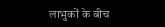लाभुकों के बीच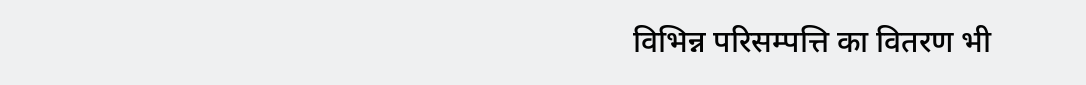विभिन्न परिसम्पत्ति का वितरण भी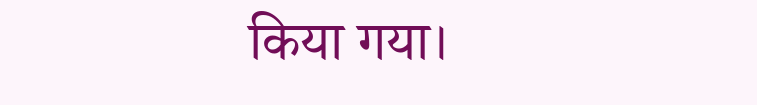किया गया।